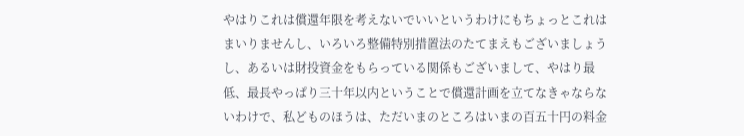やはりこれは償還年限を考えないでいいというわけにもちょっとこれはまいりませんし、いろいろ整備特別措置法のたてまえもございましょうし、あるいは財投資金をもらっている関係もございまして、やはり最低、最長やっぱり三十年以内ということで償還計画を立てなきゃならないわけで、私どものほうは、ただいまのところはいまの百五十円の料金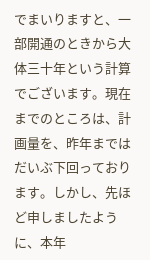でまいりますと、一部開通のときから大体三十年という計算でございます。現在までのところは、計画量を、昨年まではだいぶ下回っております。しかし、先ほど申しましたように、本年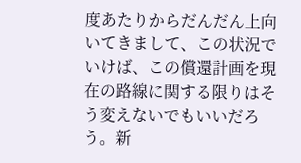度あたりからだんだん上向いてきまして、この状況でいけば、この償還計画を現在の路線に関する限りはそう変えないでもいいだろう。新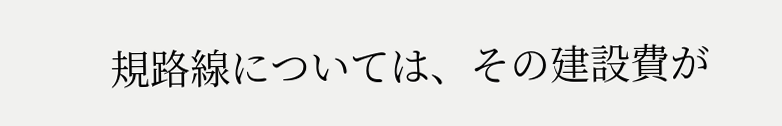規路線については、その建設費が